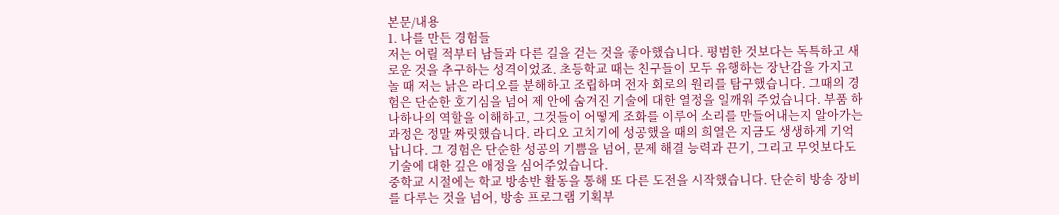본문/내용
1. 나를 만든 경험들
저는 어릴 적부터 남들과 다른 길을 걷는 것을 좋아했습니다. 평범한 것보다는 독특하고 새로운 것을 추구하는 성격이었죠. 초등학교 때는 친구들이 모두 유행하는 장난감을 가지고 놀 때 저는 낡은 라디오를 분해하고 조립하며 전자 회로의 원리를 탐구했습니다. 그때의 경험은 단순한 호기심을 넘어 제 안에 숨겨진 기술에 대한 열정을 일깨워 주었습니다. 부품 하나하나의 역할을 이해하고, 그것들이 어떻게 조화를 이루어 소리를 만들어내는지 알아가는 과정은 정말 짜릿했습니다. 라디오 고치기에 성공했을 때의 희열은 지금도 생생하게 기억납니다. 그 경험은 단순한 성공의 기쁨을 넘어, 문제 해결 능력과 끈기, 그리고 무엇보다도 기술에 대한 깊은 애정을 심어주었습니다.
중학교 시절에는 학교 방송반 활동을 통해 또 다른 도전을 시작했습니다. 단순히 방송 장비를 다루는 것을 넘어, 방송 프로그램 기획부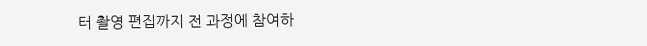터 촬영 편집까지 전 과정에 참여하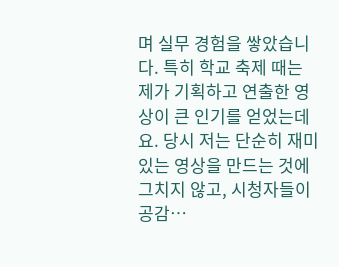며 실무 경험을 쌓았습니다. 특히 학교 축제 때는 제가 기획하고 연출한 영상이 큰 인기를 얻었는데요. 당시 저는 단순히 재미있는 영상을 만드는 것에 그치지 않고, 시청자들이 공감…